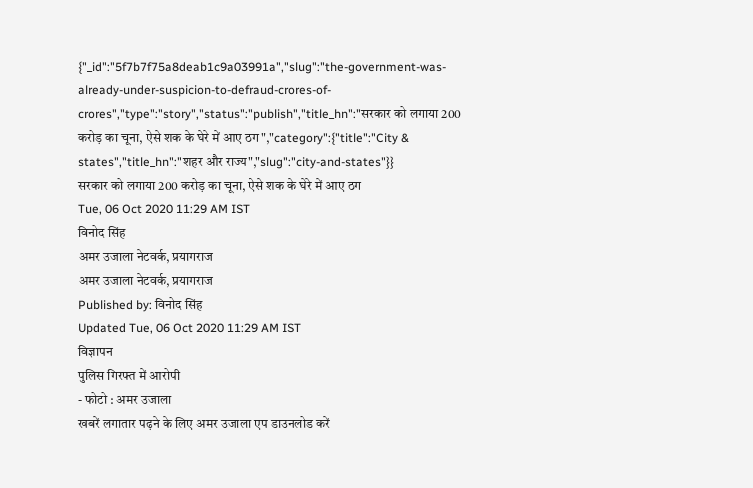{"_id":"5f7b7f75a8deab1c9a03991a","slug":"the-government-was-already-under-suspicion-to-defraud-crores-of-crores","type":"story","status":"publish","title_hn":"सरकार को लगाया 200 करोड़ का चूना, ऐसे शक के घेरे में आए ठग","category":{"title":"City & states","title_hn":"शहर और राज्य","slug":"city-and-states"}}
सरकार को लगाया 200 करोड़ का चूना, ऐसे शक के घेरे में आए ठग
Tue, 06 Oct 2020 11:29 AM IST
विनोद सिंह
अमर उजाला नेटवर्क, प्रयागराज
अमर उजाला नेटवर्क, प्रयागराज
Published by: विनोद सिंह
Updated Tue, 06 Oct 2020 11:29 AM IST
विज्ञापन
पुलिस गिरफ्त में आरोपी
- फोटो : अमर उजाला
खबरें लगातार पढ़ने के लिए अमर उजाला एप डाउनलोड करें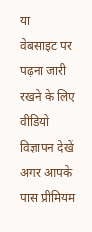या
वेबसाइट पर पढ़ना जारी रखने के लिए वीडियो विज्ञापन देखें
अगर आपके पास प्रीमियम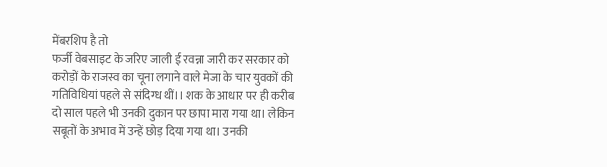मेंबरशिप है तो
फर्जी वेबसाइट के जरिए जाली ई रवन्ना जारी कर सरकार को करोड़ों के राजस्व का चूना लगाने वाले मेजा के चार युवकों की गतिविधियां पहले से संदिग्ध थीं।। शक के आधार पर ही करीब दो साल पहले भी उनकी दुकान पर छापा मारा गया था। लेकिन सबूतों के अभाव में उन्हें छोड़ दिया गया था। उनकी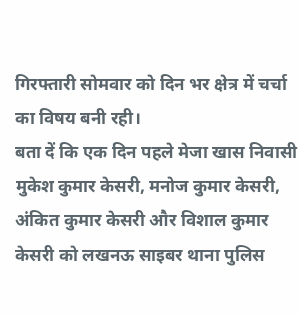गिरफ्तारी सोमवार को दिन भर क्षेत्र में चर्चा का विषय बनी रही।
बता दें कि एक दिन पहले मेजा खास निवासी मुकेश कुमार केसरी, मनोज कुमार केसरी, अंकित कुमार केसरी और विशाल कुमार केसरी को लखनऊ साइबर थाना पुलिस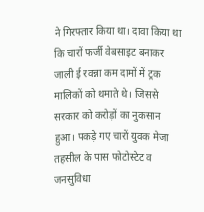ने गिरफ्तार किया था। दावा किया था कि चारों फर्जी वेबसाइट बनाकर जाली ई रवन्ना कम दामों में ट्रक मालिकों को थमाते थे। जिससे सरकार को करोड़ों का नुकसान हुआ। पकड़े गए चारों युवक मेजा तहसील के पास फोटोस्टेट व जनसुविधा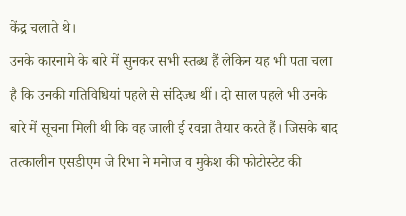केंद्र चलाते थे।
उनके कारनामे के बारे में सुनकर सभी स्तब्ध हैं लेकिन यह भी पता चला है कि उनकी गतिविधियां पहले से संदिज्ध थीं। दो साल पहले भी उनके बारे में सूचना मिली थी कि वह जाली ई रवन्ना तैयार करते हैं। जिसके बाद तत्कालीन एसडीएम जे रिभा ने मनेाज व मुकेश की फोटोस्टेट की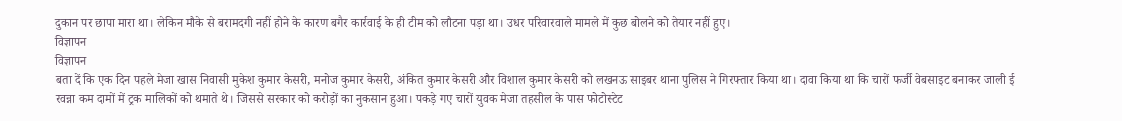दुकान पर छापा मारा था। लेकिन मौके से बरामदगी नहीं होने के कारण बगैर कार्रवाई के ही टीम को लौटना पड़ा था। उधर परिवारवाले मामले में कुछ बोलने को तेयार नहीं हुए।
विज्ञापन
विज्ञापन
बता दें कि एक दिन पहले मेजा खास निवासी मुकेश कुमार केसरी, मनोज कुमार केसरी, अंकित कुमार केसरी और विशाल कुमार केसरी को लखनऊ साइबर थाना पुलिस ने गिरफ्तार किया था। दावा किया था कि चारों फर्जी वेबसाइट बनाकर जाली ई रवन्ना कम दामों में ट्रक मालिकों को थमाते थे। जिससे सरकार को करोड़ों का नुकसान हुआ। पकड़े गए चारों युवक मेजा तहसील के पास फोटोस्टेट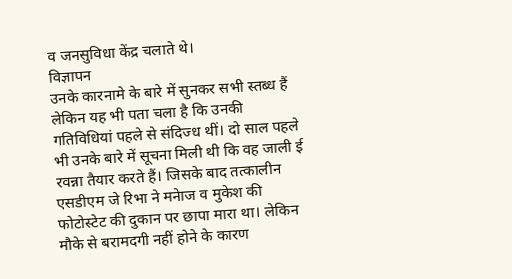व जनसुविधा केंद्र चलाते थे।
विज्ञापन
उनके कारनामे के बारे में सुनकर सभी स्तब्ध हैं लेकिन यह भी पता चला है कि उनकी गतिविधियां पहले से संदिज्ध थीं। दो साल पहले भी उनके बारे में सूचना मिली थी कि वह जाली ई रवन्ना तैयार करते हैं। जिसके बाद तत्कालीन एसडीएम जे रिभा ने मनेाज व मुकेश की फोटोस्टेट की दुकान पर छापा मारा था। लेकिन मौके से बरामदगी नहीं होने के कारण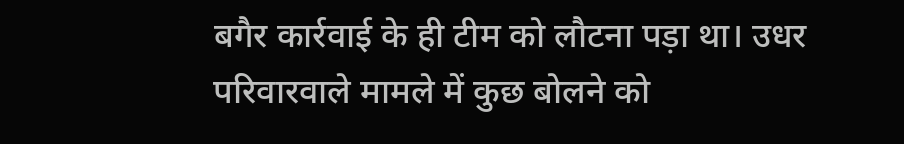बगैर कार्रवाई के ही टीम को लौटना पड़ा था। उधर परिवारवाले मामले में कुछ बोलने को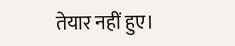तेयार नहीं हुए।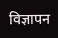विज्ञापन